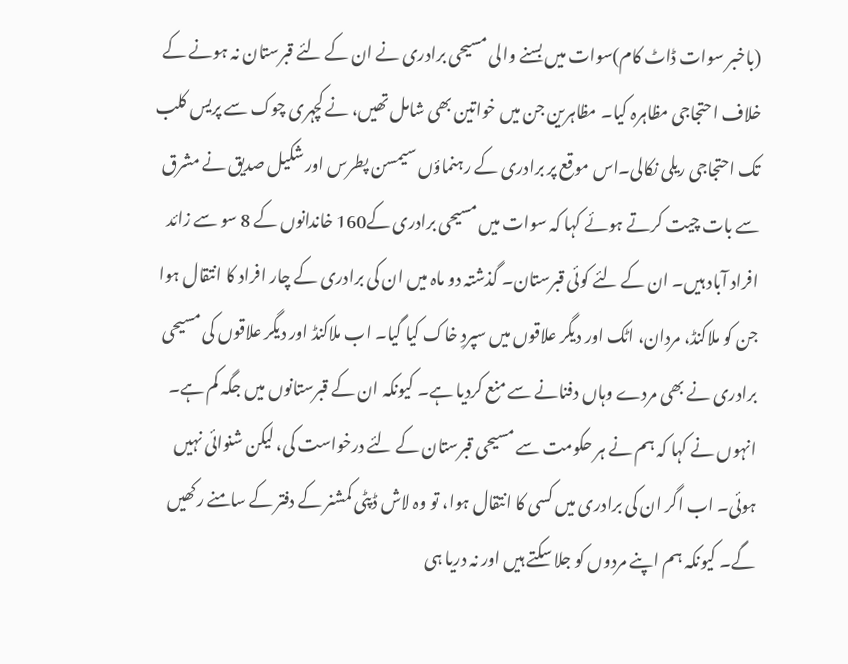(باخبر سوات ڈاٹ کام)سوات میں بسنے والی مسیحی برادری نے ان کے لئے قبرستان نہ ہونے کے خلاف احتجاجی مظاہرہ کیا۔ مظاہرین جن میں خواتین بھی شامل تھیں، نے کچہری چوک سے پریس کلب تک احتجاجی ریلی نکالی۔اس موقع پر برادری کے رہنماؤں سیمسن پطرس اور شکیل صدیق نے مشرق سے بات چیت کرتے ہوئے کہا کہ سوات میں مسیحی برادری کے160 خاندانوں کے 8 سو سے زائد افراد آباد ہیں۔ ان کے لئے کوئی قبرستان۔ گذشتہ دو ماہ میں ان کی برادری کے چار افراد کا انتقال ہوا جن کو ملاکنڈ، مردان، اٹک اور دیگر علاقوں میں سپردِ خاک کیا گیا۔ اب ملاکنڈ اور دیگر علاقوں کی مسیحی برادری نے بھی مردے وہاں دفنانے سے منع کردیا ہے۔ کیونکہ ان کے قبرستانوں میں جگہ کم ہے۔ انہوں نے کہا کہ ہم نے ہر حکومت سے مسیحی قبرستان کے لئے درخواست کی، لیکن شنوائی نہیں ہوئی۔ اب اگر ان کی برادری میں کسی کا انتقال ہوا، تو وہ لاش ڈپٹی کمشنر کے دفتر کے سامنے رکھیں گے۔ کیونکہ ہم اپنے مردوں کو جلا سکتے ہیں اور نہ دریا ہی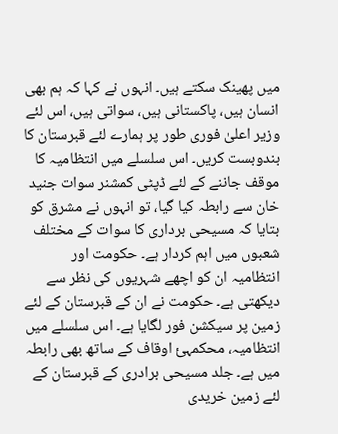میں پھینک سکتے ہیں۔ انہوں نے کہا کہ ہم بھی انسان ہیں، پاکستانی ہیں، سواتی ہیں، اس لئے وزیر اعلیٰ فوری طور پر ہمارے لئے قبرستان کا بندوبست کریں۔ اس سلسلے میں انتظامیہ کا موقف جاننے کے لئے ڈپٹی کمشنر سوات جنید خان سے رابطہ کیا گیا، تو انہوں نے مشرق کو بتایا کہ مسیحی برداری کا سوات کے مختلف شعبوں میں اہم کردار ہے۔ حکومت اور انتظامیہ ان کو اچھے شہریوں کی نظر سے دیکھتی ہے۔ حکومت نے ان کے قبرستان کے لئے زمین پر سیکشن فور لگایا ہے۔ اس سلسلے میں انتظامیہ، محکمہئ اوقاف کے ساتھ بھی رابطہ میں ہے۔ جلد مسیحی برادری کے قبرستان کے لئے زمین خریدی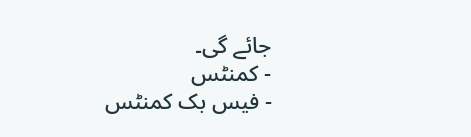جائے گی۔
- کمنٹس
- فیس بک کمنٹس